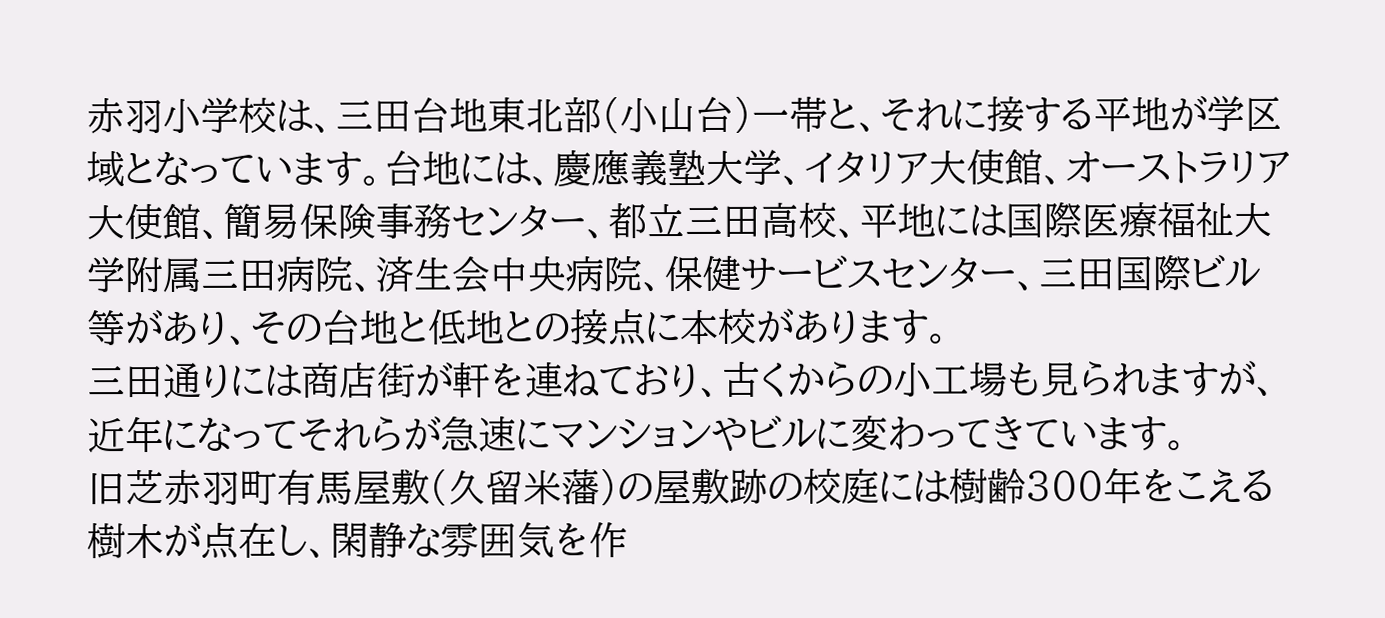赤羽小学校は、三田台地東北部(小山台)一帯と、それに接する平地が学区域となっています。台地には、慶應義塾大学、イタリア大使館、オーストラリア大使館、簡易保険事務センター、都立三田高校、平地には国際医療福祉大学附属三田病院、済生会中央病院、保健サービスセンター、三田国際ビル等があり、その台地と低地との接点に本校があります。
三田通りには商店街が軒を連ねており、古くからの小工場も見られますが、近年になってそれらが急速にマンションやビルに変わってきています。
旧芝赤羽町有馬屋敷(久留米藩)の屋敷跡の校庭には樹齢300年をこえる樹木が点在し、閑静な雰囲気を作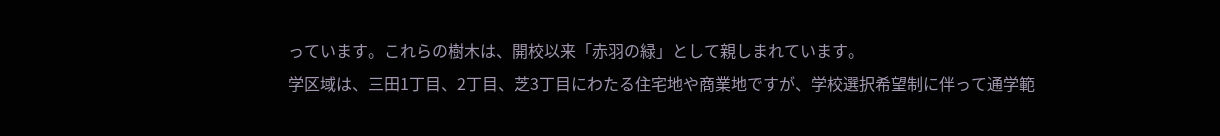っています。これらの樹木は、開校以来「赤羽の緑」として親しまれています。
学区域は、三田1丁目、2丁目、芝3丁目にわたる住宅地や商業地ですが、学校選択希望制に伴って通学範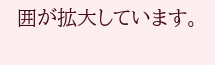囲が拡大しています。